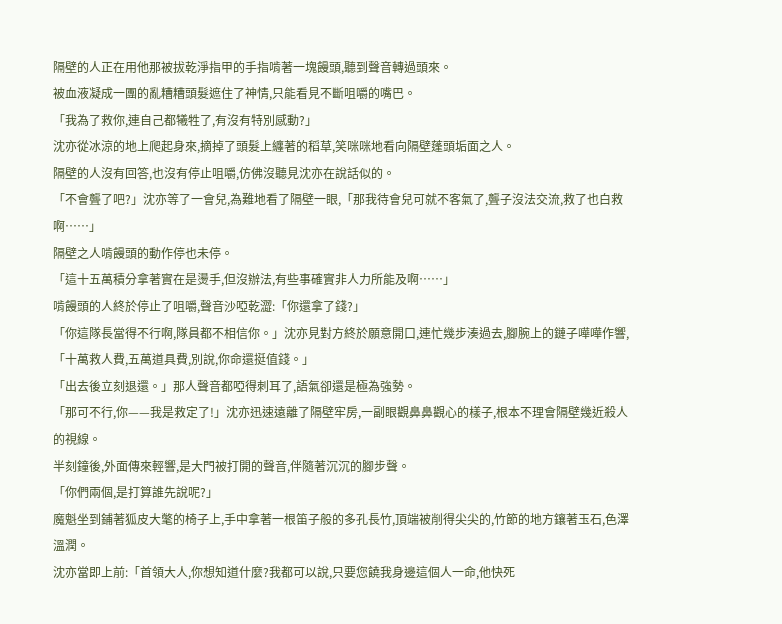隔壁的人正在用他那被拔乾淨指甲的手指啃著一塊饅頭,聽到聲音轉過頭來。
被血液凝成一團的亂糟糟頭髮遮住了神情,只能看見不斷咀嚼的嘴巴。
「我為了救你,連自己都犧牲了,有沒有特別感動?」
沈亦從冰涼的地上爬起身來,摘掉了頭髮上纏著的稻草,笑咪咪地看向隔壁蓬頭垢面之人。
隔壁的人沒有回答,也沒有停止咀嚼,仿佛沒聽見沈亦在說話似的。
「不會聾了吧?」沈亦等了一會兒,為難地看了隔壁一眼,「那我待會兒可就不客氣了,聾子沒法交流,救了也白救啊……」
隔壁之人啃饅頭的動作停也未停。
「這十五萬積分拿著實在是燙手,但沒辦法,有些事確實非人力所能及啊……」
啃饅頭的人終於停止了咀嚼,聲音沙啞乾澀:「你還拿了錢?」
「你這隊長當得不行啊,隊員都不相信你。」沈亦見對方終於願意開口,連忙幾步湊過去,腳腕上的鏈子嘩嘩作響,「十萬救人費,五萬道具費,別說,你命還挺值錢。」
「出去後立刻退還。」那人聲音都啞得刺耳了,語氣卻還是極為強勢。
「那可不行,你——我是救定了!」沈亦迅速遠離了隔壁牢房,一副眼觀鼻鼻觀心的樣子,根本不理會隔壁幾近殺人的視線。
半刻鐘後,外面傳來輕響,是大門被打開的聲音,伴隨著沉沉的腳步聲。
「你們兩個,是打算誰先說呢?」
魔魁坐到鋪著狐皮大氅的椅子上,手中拿著一根笛子般的多孔長竹,頂端被削得尖尖的,竹節的地方鑲著玉石,色澤溫潤。
沈亦當即上前:「首領大人,你想知道什麼?我都可以說,只要您饒我身邊這個人一命,他快死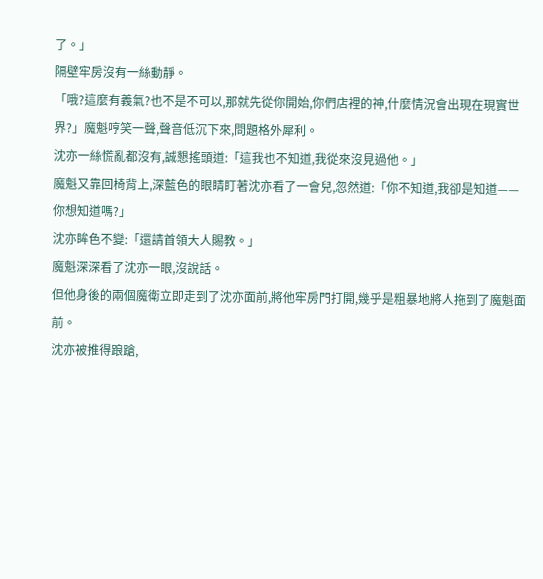了。」
隔壁牢房沒有一絲動靜。
「哦?這麼有義氣?也不是不可以,那就先從你開始,你們店裡的神,什麼情況會出現在現實世界?」魔魁哼笑一聲,聲音低沉下來,問題格外犀利。
沈亦一絲慌亂都沒有,誠懇搖頭道:「這我也不知道,我從來沒見過他。」
魔魁又靠回椅背上,深藍色的眼睛盯著沈亦看了一會兒,忽然道:「你不知道,我卻是知道——你想知道嗎?」
沈亦眸色不變:「還請首領大人賜教。」
魔魁深深看了沈亦一眼,沒說話。
但他身後的兩個魔衛立即走到了沈亦面前,將他牢房門打開,幾乎是粗暴地將人拖到了魔魁面前。
沈亦被推得踉蹌,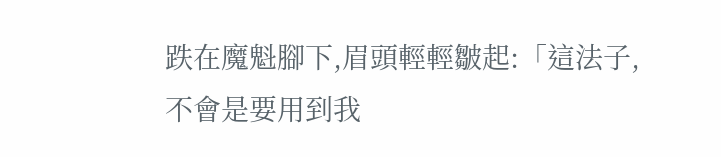跌在魔魁腳下,眉頭輕輕皺起:「這法子,不會是要用到我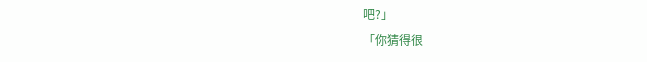吧?」
「你猜得很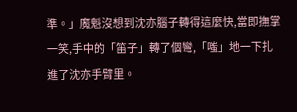準。」魔魁沒想到沈亦腦子轉得這麼快,當即撫掌一笑,手中的「笛子」轉了個彎,「嗤」地一下扎進了沈亦手臂里。